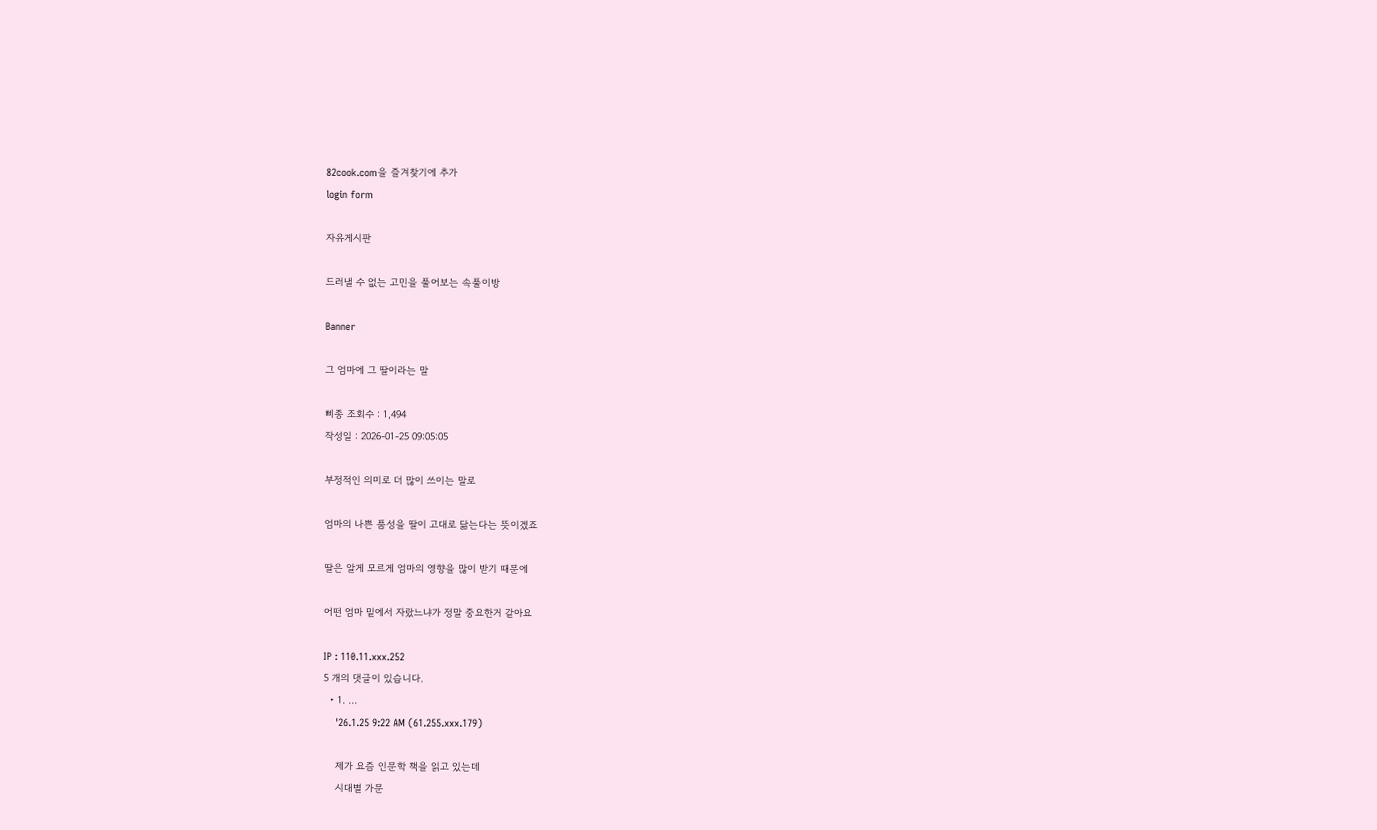82cook.com을 즐겨찾기에 추가
login form

자유게시판

드러낼 수 없는 고민을 풀어보는 속풀이방

Banner

그 엄마에 그 딸이라는 말

삐종 조회수 : 1,494
작성일 : 2026-01-25 09:05:05

부정적인 의미로 더 많이 쓰이는 말로

엄마의 나쁜 품성을 딸이 고대로 닮는다는 뜻이겠죠

딸은 알게 모르게 엄마의 영향을 많이 받기 때문에

어떤 엄마 밑에서 자랐느냐가 정말 중요한거 같아요

IP : 110.11.xxx.252
5 개의 댓글이 있습니다.
  • 1. ...
    '26.1.25 9:22 AM (61.255.xxx.179)

    제가 요즘 인문학 책을 읽고 있는데
    시대별 가문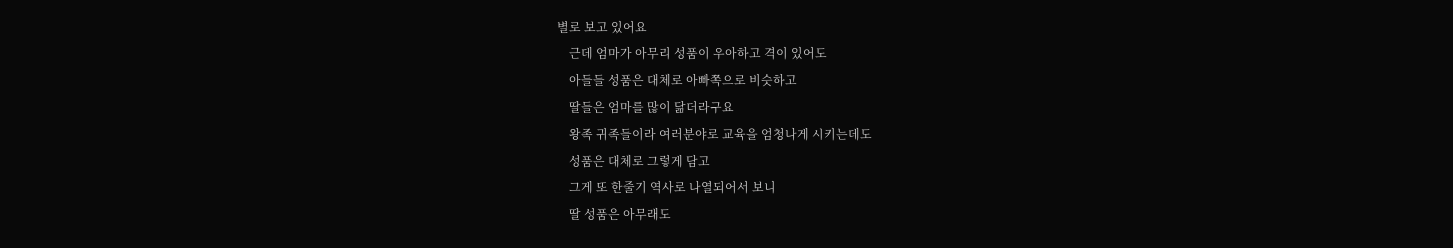별로 보고 있어요
    근데 엄마가 아무리 성품이 우아하고 격이 있어도
    아들들 성품은 대체로 아빠쪽으로 비슷하고
    딸들은 엄마를 많이 닮더라구요
    왕족 귀족들이라 여러분야로 교육을 엄청나게 시키는데도
    성품은 대체로 그렇게 담고
    그게 또 한줄기 역사로 나열되어서 보니
    딸 성품은 아무래도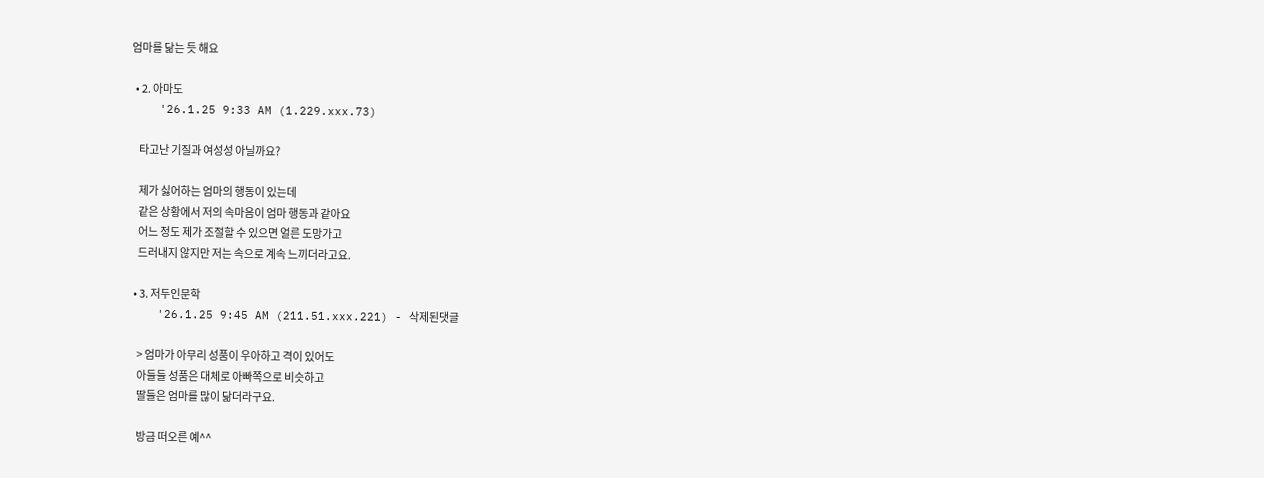엄마를 닮는 듯 해요

  • 2. 아마도
    '26.1.25 9:33 AM (1.229.xxx.73)

    타고난 기질과 여성성 아닐까요?

    제가 싫어하는 엄마의 행동이 있는데
    같은 상황에서 저의 속마음이 엄마 행동과 같아요
    어느 정도 제가 조절할 수 있으면 얼른 도망가고
    드러내지 않지만 저는 속으로 계속 느끼더라고요.

  • 3. 저두인문학
    '26.1.25 9:45 AM (211.51.xxx.221) - 삭제된댓글

    > 엄마가 아무리 성품이 우아하고 격이 있어도
    아들들 성품은 대체로 아빠쪽으로 비슷하고
    딸들은 엄마를 많이 닮더라구요.

    방금 떠오른 예^^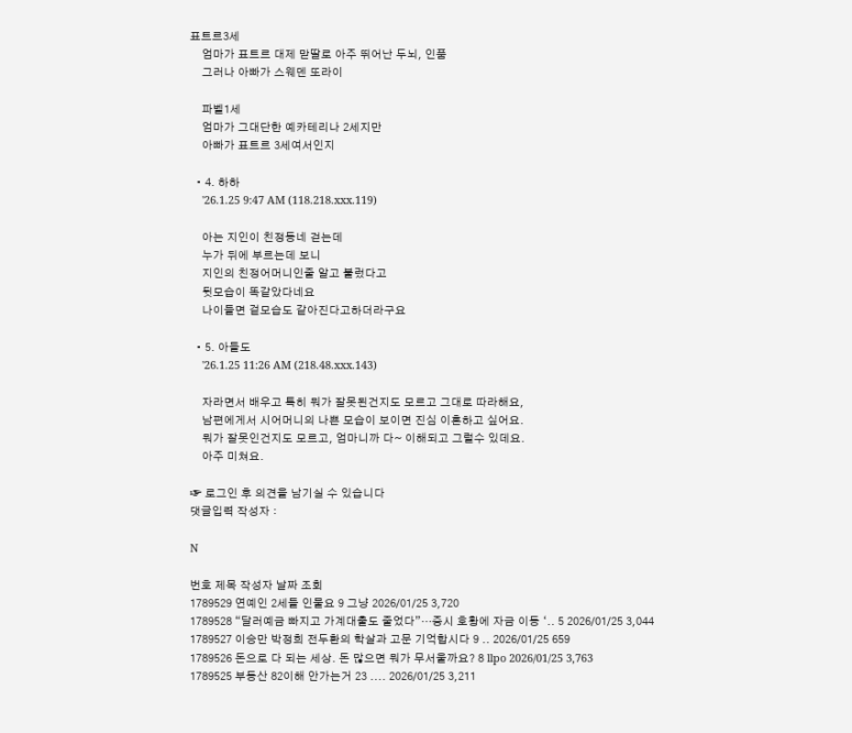표트르3세
    엄마가 표트르 대제 맏딸로 아주 뛰어난 두뇌, 인품
    그러나 아빠가 스웨덴 또라이

    파벨1세
    엄마가 그대단한 예카테리나 2세지만
    아빠가 표트르 3세여서인지

  • 4. 하하
    '26.1.25 9:47 AM (118.218.xxx.119)

    아는 지인이 친정동네 걷는데
    누가 뒤에 부르는데 보니
    지인의 친정어머니인줄 알고 불렀다고
    뒷모습이 똑같았다네요
    나이들면 겉모습도 같아진다고하더라구요

  • 5. 아들도
    '26.1.25 11:26 AM (218.48.xxx.143)

    자라면서 배우고 특히 뭐가 잘못된건지도 모르고 그대로 따라해요,
    남편에게서 시어머니의 나쁜 모습이 보이면 진심 이혼하고 싶어요.
    뭐가 잘못인건지도 모르고, 엄마니까 다~ 이해되고 그럴수 있데요.
    아주 미쳐요.

☞ 로그인 후 의견을 남기실 수 있습니다
댓글입력 작성자 :

N

번호 제목 작성자 날짜 조회
1789529 연예인 2세들 인물요 9 그냥 2026/01/25 3,720
1789528 “달러예금 빠지고 가계대출도 줄었다”…증시 호황에 자금 이동 ‘.. 5 2026/01/25 3,044
1789527 이승만 박정희 전두환의 학살과 고문 기억합시다 9 .. 2026/01/25 659
1789526 돈으로 다 되는 세상. 돈 많으면 뭐가 무서울까요? 8 llpo 2026/01/25 3,763
1789525 부동산 82이해 안가는거 23 .... 2026/01/25 3,211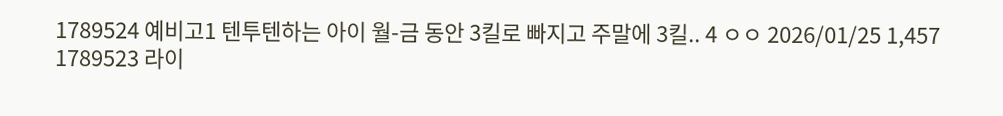1789524 예비고1 텐투텐하는 아이 월-금 동안 3킬로 빠지고 주말에 3킬.. 4 ㅇㅇ 2026/01/25 1,457
1789523 라이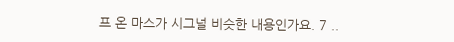프 온 마스가 시그널 비슷한 내용인가요. 7 ..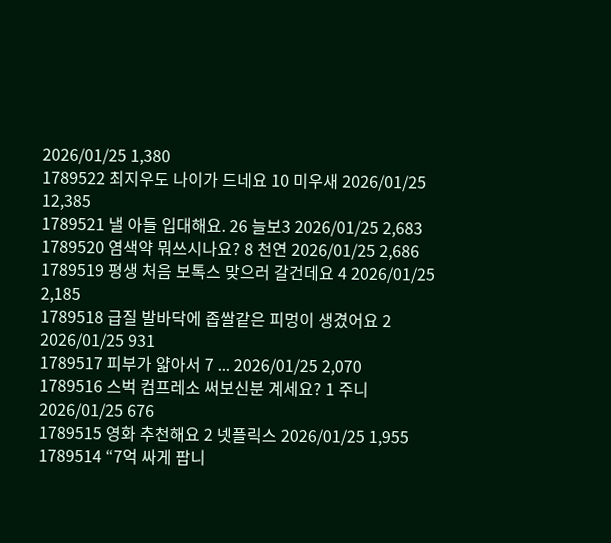2026/01/25 1,380
1789522 최지우도 나이가 드네요 10 미우새 2026/01/25 12,385
1789521 낼 아들 입대해요. 26 늘보3 2026/01/25 2,683
1789520 염색약 뭐쓰시나요? 8 천연 2026/01/25 2,686
1789519 평생 처음 보톡스 맞으러 갈건데요 4 2026/01/25 2,185
1789518 급질 발바닥에 좁쌀같은 피멍이 생겼어요 2 2026/01/25 931
1789517 피부가 얇아서 7 ... 2026/01/25 2,070
1789516 스벅 컴프레소 써보신분 계세요? 1 주니 2026/01/25 676
1789515 영화 추천해요 2 넷플릭스 2026/01/25 1,955
1789514 “7억 싸게 팝니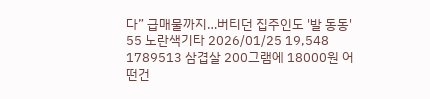다” 급매물까지…버티던 집주인도 '발 동동' 55 노란색기타 2026/01/25 19,548
1789513 삼겹살 200그램에 18000원 어떤건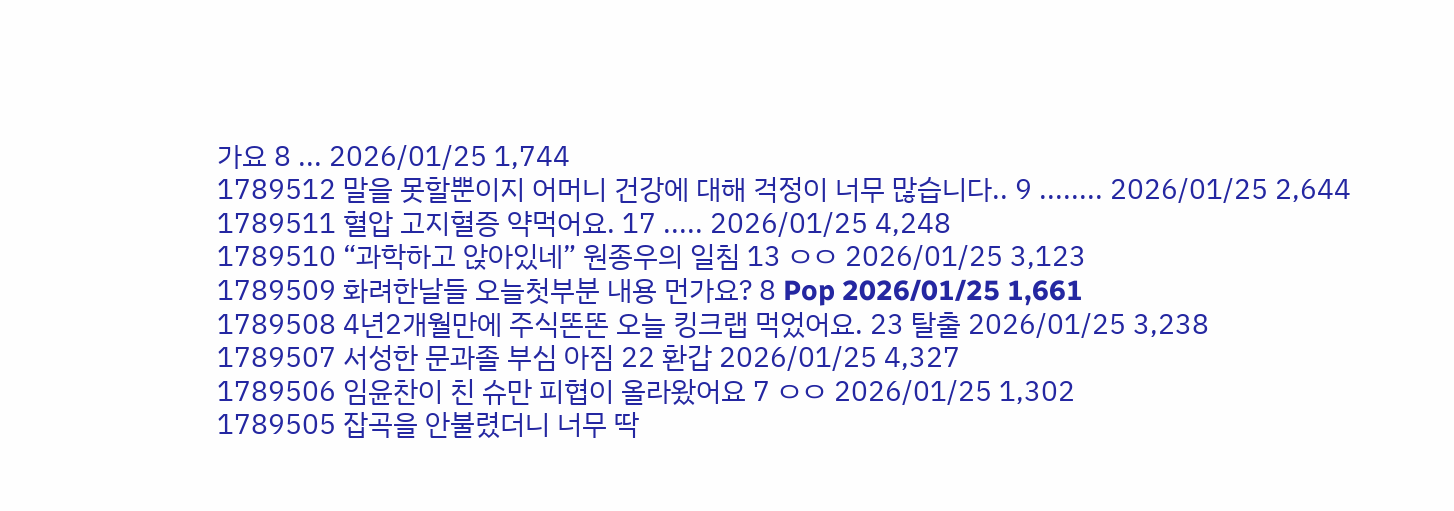가요 8 ... 2026/01/25 1,744
1789512 말을 못할뿐이지 어머니 건강에 대해 걱정이 너무 많습니다.. 9 ........ 2026/01/25 2,644
1789511 혈압 고지혈증 약먹어요. 17 ..... 2026/01/25 4,248
1789510 “과학하고 앉아있네” 원종우의 일침 13 ㅇㅇ 2026/01/25 3,123
1789509 화려한날들 오늘첫부분 내용 먼가요? 8 Pop 2026/01/25 1,661
1789508 4년2개월만에 주식똔똔 오늘 킹크랩 먹었어요. 23 탈출 2026/01/25 3,238
1789507 서성한 문과졸 부심 아짐 22 환갑 2026/01/25 4,327
1789506 임윤찬이 친 슈만 피협이 올라왔어요 7 ㅇㅇ 2026/01/25 1,302
1789505 잡곡을 안불렸더니 너무 딱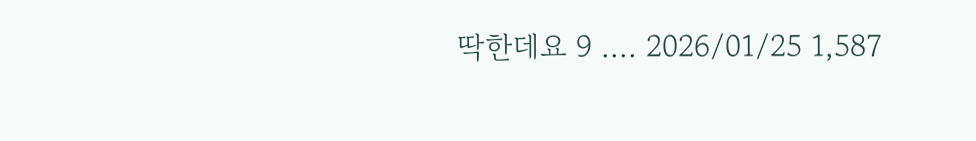딱한데요 9 .... 2026/01/25 1,587